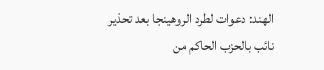الهند: دعوات لطرد الروهينجا بعد تحذير نائب بالحزب الحاكم من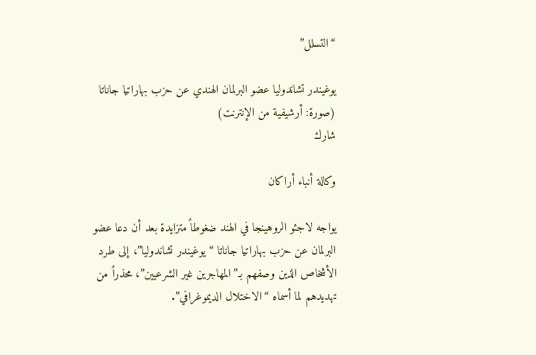“التسلل”

يوغيندر تشاندوليا عضو البرلمان الهندي عن حزب بهاراتيا جاناتا (صورة: أرشيفية من الإنترنت)
شارك

وكالة أنباء أراكان

يواجه لاجئو الروهينجا في الهند ضغوطاً متزايدة بعد أن دعا عضو البرلمان عن حزب بهاراتيا جاناتا “يوغيندر تشاندوليا”، إلى طرد الأشخاص الذين وصفهم بـ”المهاجرين غير الشرعيين”، محذراً من تهديدهم لما أسماه “الاختلال الديموغرافي”.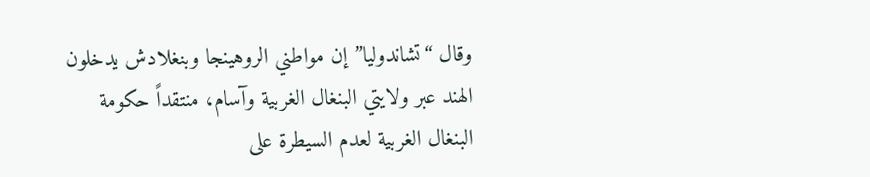وقال “تشاندوليا” إن مواطني الروهينجا وبنغلادش يدخلون الهند عبر ولايتي البنغال الغربية وآسام، منتقداً حكومة البنغال الغربية لعدم السيطرة على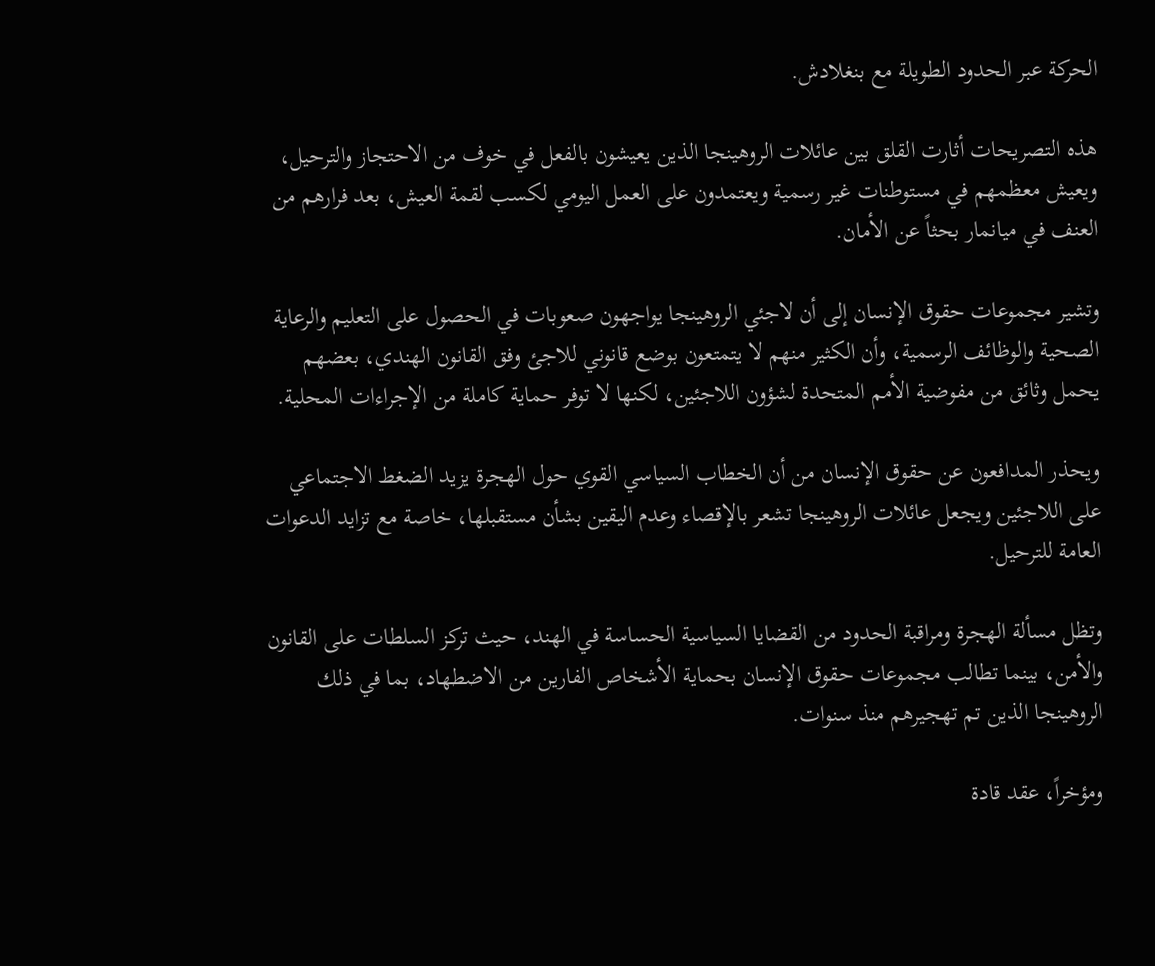الحركة عبر الحدود الطويلة مع بنغلادش.

هذه التصريحات أثارت القلق بين عائلات الروهينجا الذين يعيشون بالفعل في خوف من الاحتجاز والترحيل، ويعيش معظمهم في مستوطنات غير رسمية ويعتمدون على العمل اليومي لكسب لقمة العيش، بعد فرارهم من العنف في ميانمار بحثاً عن الأمان.

وتشير مجموعات حقوق الإنسان إلى أن لاجئي الروهينجا يواجهون صعوبات في الحصول على التعليم والرعاية الصحية والوظائف الرسمية، وأن الكثير منهم لا يتمتعون بوضع قانوني للاجئ وفق القانون الهندي، بعضهم يحمل وثائق من مفوضية الأمم المتحدة لشؤون اللاجئين، لكنها لا توفر حماية كاملة من الإجراءات المحلية.

ويحذر المدافعون عن حقوق الإنسان من أن الخطاب السياسي القوي حول الهجرة يزيد الضغط الاجتماعي على اللاجئين ويجعل عائلات الروهينجا تشعر بالإقصاء وعدم اليقين بشأن مستقبلها، خاصة مع تزايد الدعوات العامة للترحيل.

وتظل مسألة الهجرة ومراقبة الحدود من القضايا السياسية الحساسة في الهند، حيث تركز السلطات على القانون والأمن، بينما تطالب مجموعات حقوق الإنسان بحماية الأشخاص الفارين من الاضطهاد، بما في ذلك الروهينجا الذين تم تهجيرهم منذ سنوات.

ومؤخراً، عقد قادة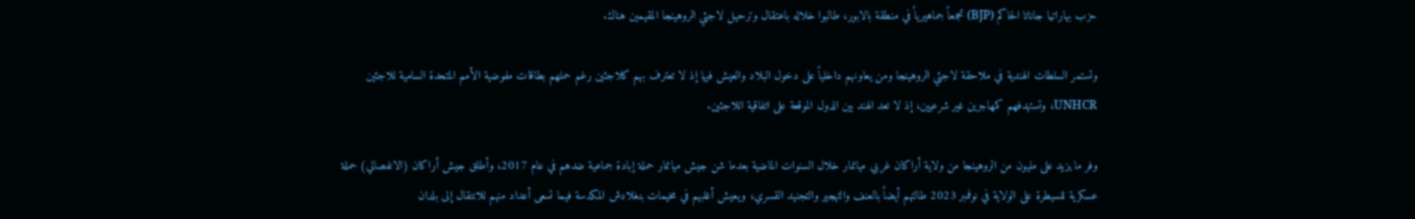حزب بهاراتيا جاناتا الحاكم (BJP) تجمعاً جماهيرياً في منطقة بالابور، طالبوا خلاله باعتقال وترحيل لاجئي الروهينجا المقيمين هناك.

وتستمر السلطات الهندية في ملاحقة لاجئي الروهينجا ومن يعاونهم داخلياً على دخول البلاد والعيش فيها إذ لا تعترف بهم كلاجئين رغم حملهم بطاقات مفوضية الأمم المتحدة السامية للاجئين UNHCR، وتستهدفهم كمهاجرين غير شرعيين، إذ لا تعد الهند بين الدول الموقعة على اتفاقية اللاجئين.

وفر ما يزيد على مليون من الروهينجا من ولاية أراكان غربي ميانمار خلال السنوات الماضية بعدما شن جيش ميانمار حملة إبادة جماعية ضدهم في عام 2017، وأطلق جيش أراكان (الانفصالي) حملة عسكرية للسيطرة على الولاية في نوفمبر 2023 طالتهم أيضاً بالعنف والتهجير والتجنيد القسري، ويعيش أغلبهم في مخيمات بنغلادش المكدسة فيما تسعى أعداد منهم للانتقال إلى بلدان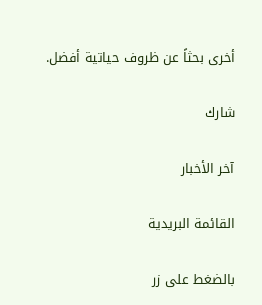أخرى بحثاً عن ظروف حياتية أفضل.

شارك

آخر الأخبار

القائمة البريدية

بالضغط على زر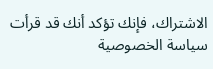الاشتراك، فإنك تؤكد أنك قد قرأت سياسة الخصوصية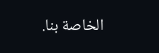الخاصة بنا.